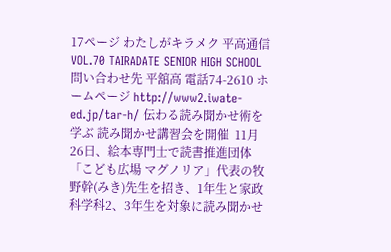17ページ わたしがキラメク 平高通信 VOL.70 TAIRADATE SENIOR HIGH SCHOOL 問い合わせ先 平舘高 電話74-2610 ホームページ http://www2.iwate-ed.jp/tar-h/ 伝わる読み聞かせ術を学ぶ 読み聞かせ講習会を開催  11月26日、絵本専門士で読書推進団体「こども広場 マグノリア」代表の牧野幹(みき)先生を招き、1年生と家政科学科2、3年生を対象に読み聞かせ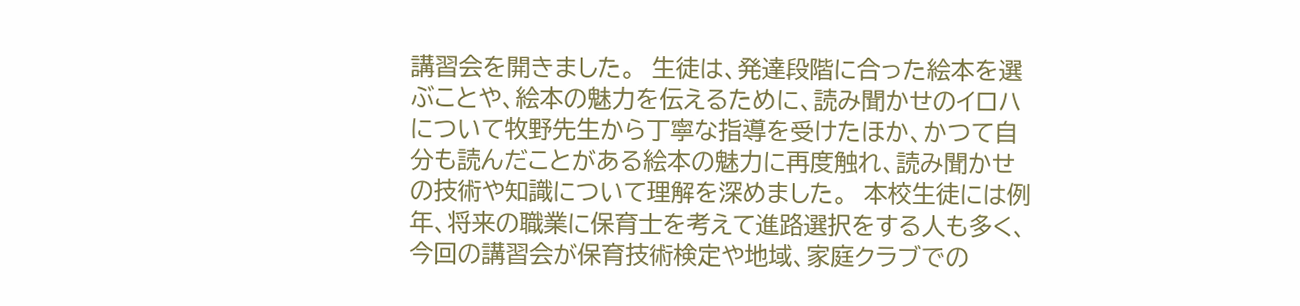講習会を開きました。  生徒は、発達段階に合った絵本を選ぶことや、絵本の魅力を伝えるために、読み聞かせのイロハについて牧野先生から丁寧な指導を受けたほか、かつて自分も読んだことがある絵本の魅力に再度触れ、読み聞かせの技術や知識について理解を深めました。  本校生徒には例年、将来の職業に保育士を考えて進路選択をする人も多く、今回の講習会が保育技術検定や地域、家庭クラブでの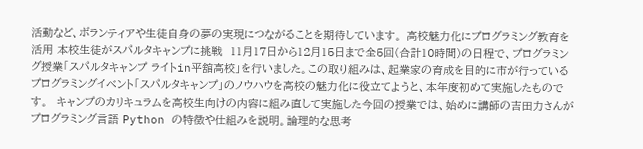活動など、ボランティアや生徒自身の夢の実現につながることを期待しています。 高校魅力化にプログラミング教育を活用 本校生徒がスパルタキャンプに挑戦  11月17日から12月15日まで全5回(合計10時間)の日程で、プログラミング授業「スパルタキャンプ ライトin平舘高校」を行いました。この取り組みは、起業家の育成を目的に市が行っているプログラミングイベント「スパルタキャンプ」のノウハウを高校の魅力化に役立てようと、本年度初めて実施したものです。  キャンプのカリキュラムを高校生向けの内容に組み直して実施した今回の授業では、始めに講師の吉田力さんがプログラミング言語 Python の特徴や仕組みを説明。論理的な思考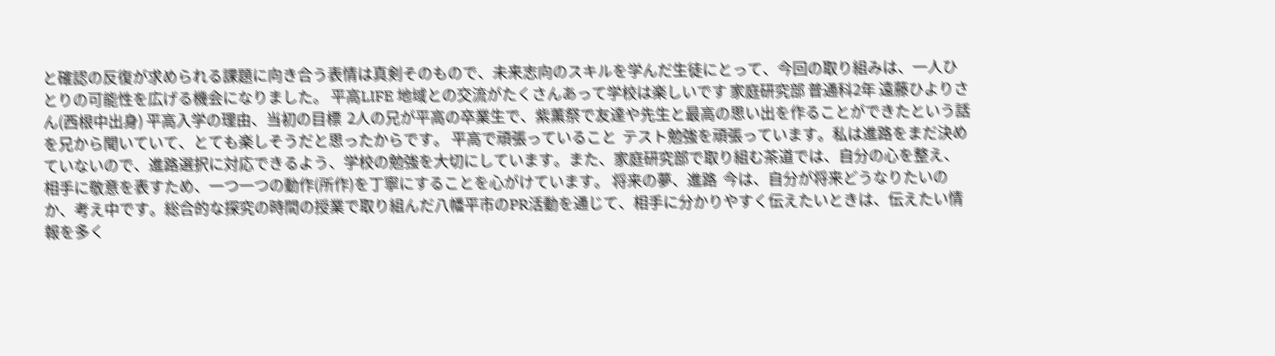と確認の反復が求められる課題に向き合う表情は真剣そのもので、未来志向のスキルを学んだ生徒にとって、今回の取り組みは、一人ひとりの可能性を広げる機会になりました。 平高LIFE 地域との交流がたくさんあって学校は楽しいです 家庭研究部 普通科2年 遠藤ひよりさん(西根中出身) 平高入学の理由、当初の目標  2人の兄が平高の卒業生で、紫薫祭で友達や先生と最高の思い出を作ることができたという話を兄から聞いていて、とても楽しそうだと思ったからです。 平高で頑張っていること  テスト勉強を頑張っています。私は進路をまだ決めていないので、進路選択に対応できるよう、学校の勉強を大切にしています。また、家庭研究部で取り組む茶道では、自分の心を整え、相手に敬意を表すため、一つ一つの動作(所作)を丁寧にすることを心がけています。 将来の夢、進路  今は、自分が将来どうなりたいのか、考え中です。総合的な探究の時間の授業で取り組んだ八幡平市のPR活動を通じて、相手に分かりやすく伝えたいときは、伝えたい情報を多く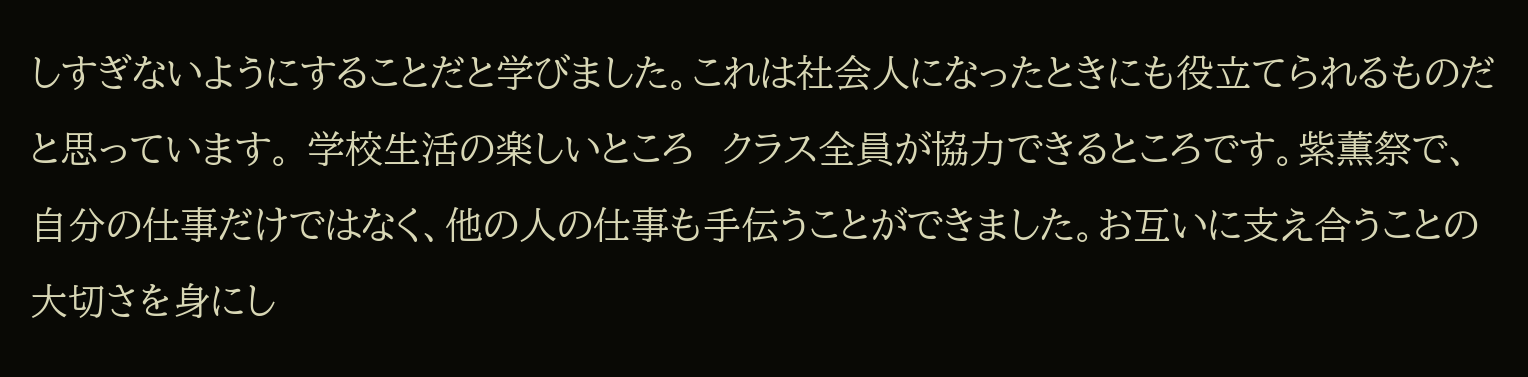しすぎないようにすることだと学びました。これは社会人になったときにも役立てられるものだと思っています。 学校生活の楽しいところ  クラス全員が協力できるところです。紫薫祭で、自分の仕事だけではなく、他の人の仕事も手伝うことができました。お互いに支え合うことの大切さを身にし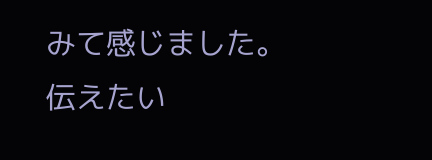みて感じました。 伝えたい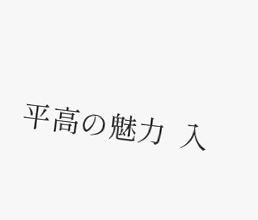平高の魅力  入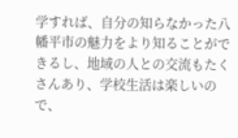学すれば、自分の知らなかった八幡平市の魅力をより知ることができるし、地域の人との交流もたくさんあり、学校生活は楽しいので、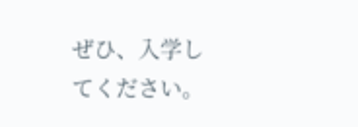ぜひ、入学してください。